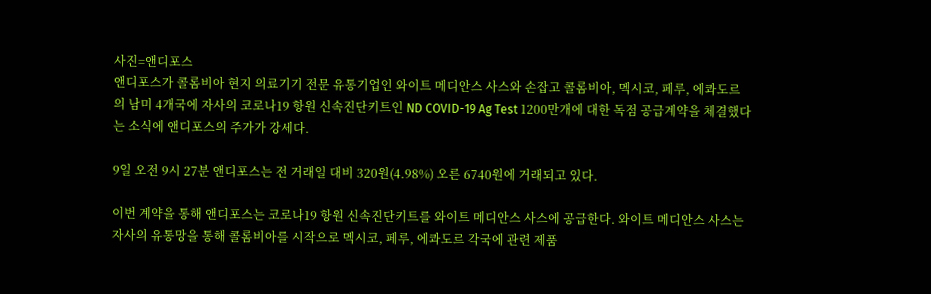사진=앤디포스
앤디포스가 콜롬비아 현지 의료기기 전문 유통기업인 와이트 메디안스 사스와 손잡고 콜롬비아, 멕시코, 페루, 에콰도르의 남미 4개국에 자사의 코로나19 항원 신속진단키트인 ND COVID-19 Ag Test 1200만개에 대한 독점 공급계약을 체결했다는 소식에 앤디포스의 주가가 강세다.

9일 오전 9시 27분 앤디포스는 전 거래일 대비 320원(4.98%) 오른 6740원에 거래되고 있다.

이번 계약을 통해 앤디포스는 코로나19 항원 신속진단키트를 와이트 메디안스 사스에 공급한다. 와이트 메디안스 사스는 자사의 유통망을 통해 콜롬비아를 시작으로 멕시코, 페루, 에콰도르 각국에 관련 제품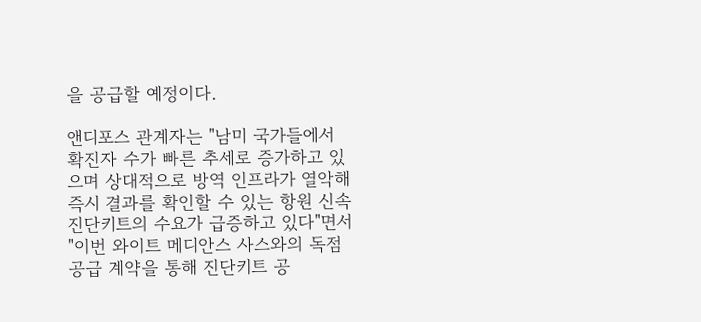을 공급할 예정이다.

앤디포스 관계자는 "남미 국가들에서 확진자 수가 빠른 추세로 증가하고 있으며 상대적으로 방역 인프라가 열악해 즉시 결과를 확인할 수 있는 항원 신속진단키트의 수요가 급증하고 있다"면서 "이번 와이트 메디안스 사스와의 독점 공급 계약을 통해 진단키트 공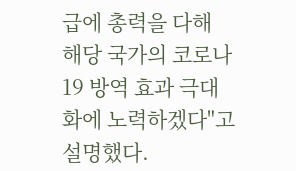급에 총력을 다해 해당 국가의 코로나19 방역 효과 극대화에 노력하겠다"고 설명했다.